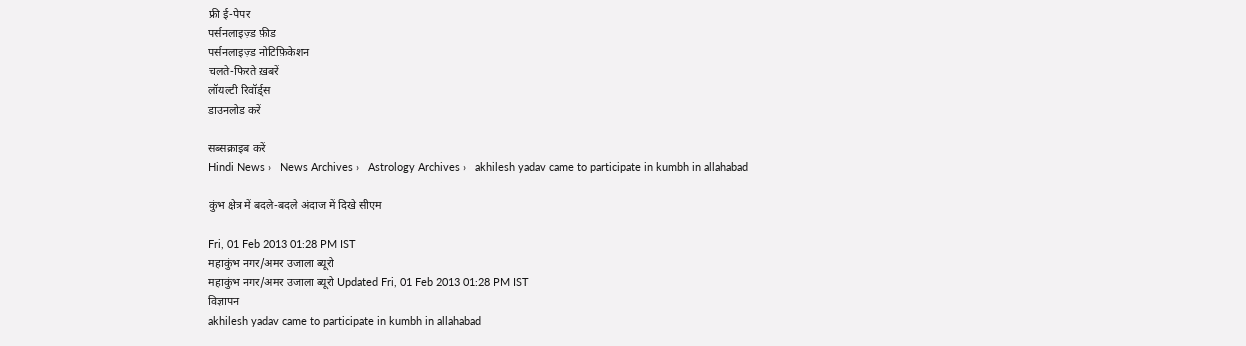फ्री ई-पेपर
पर्सनलाइज़्ड फ़ीड
पर्सनलाइज़्ड नोटिफ़िकेशन
चलते-फिरते ख़बरें
लॉयल्टी रिवॉर्ड्स
डाउनलोड करें

सब्सक्राइब करें
Hindi News ›   News Archives ›   Astrology Archives ›   akhilesh yadav came to participate in kumbh in allahabad

कुंभ क्षेत्र में बदले-बदले अंदाज में दिखे सीएम

Fri, 01 Feb 2013 01:28 PM IST
महाकुंभ नगर/अमर उजाला ब्यूरो
महाकुंभ नगर/अमर उजाला ब्यूरो Updated Fri, 01 Feb 2013 01:28 PM IST
विज्ञापन
akhilesh yadav came to participate in kumbh in allahabad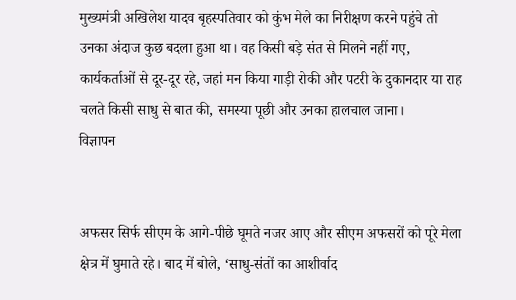मुख्यमंत्री अखिलेश यादव बृहस्पतिवार को कुंभ मेले का निरीक्षण करने पहुंचे तो उनका अंदाज कुछ बदला हुआ था। वह किसी बड़े संत से मिलने नहीं गए, कार्यकर्ताओं से दूर-दूर रहे, जहां मन किया गाड़ी रोकी और पटरी के दुकानदार या राह चलते किसी साधु से बात की, समस्या पूछी और उनका हालचाल जाना।
विज्ञापन


अफसर सिर्फ सीएम के आगे-पीछे घूमते नजर आए और सीएम अफसरों को पूरे मेला क्षेत्र में घुमाते रहे। बाद में बोले, ‘साधु-संतों का आशीर्वाद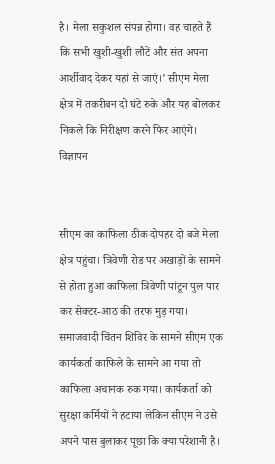है। मेला सकुशल संपन्न होगा। वह चाहते हैं कि सभी खुशी-खुशी लौटें और संत अपना आर्शीवाद देकर यहां से जाएं।’ सीएम मेला क्षेत्र में तकरीबन दो घंटे रुके और यह बोलकर निकले कि निरीक्षण करने फिर आएंगे।
विज्ञापन


सीएम का काफिला ठीक दोपहर दो बजे मेला क्षेत्र पहुंचा। त्रिवेणी रोड पर अखाड़ों के सामने से होता हुआ काफिला त्रिवेणी पांटून पुल पार कर सेक्टर-आठ की तरफ मुड़ गया। समाजवादी चिंतन शिविर के सामने सीएम एक कार्यकर्ता काफिले के सामने आ गया तो काफिला अचानक रुक गया। कार्यकर्ता को सुरक्षा कर्मियों ने हटाया लेकिन सीएम ने उसे अपने पास बुलाकर पूछा कि क्या परेशानी है।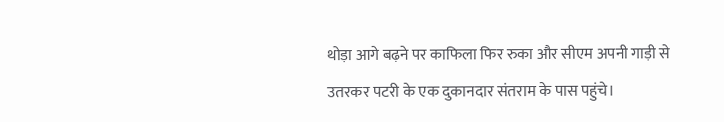थोड़ा आगे बढ़ने पर काफिला फिर रुका और सीएम अपनी गाड़ी से उतरकर पटरी के एक दुकानदार संतराम के पास पहुंचे।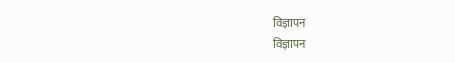विज्ञापन
विज्ञापन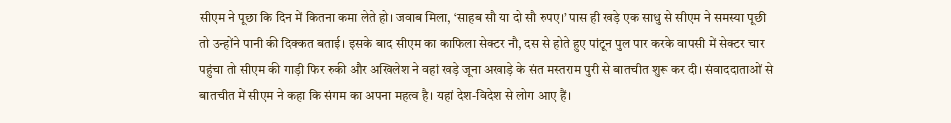सीएम ने पूछा कि दिन में कितना कमा लेते हो। जवाब मिला, ‘साहब सौ या दो सौ रुपए।’ पास ही खड़े एक साधु से सीएम ने समस्या पूछी तो उन्होंने पानी की दिक्कत बताई। इसके बाद सीएम का काफिला सेक्टर नौ, दस से होते हुए पांटून पुल पार करके वापसी में सेक्टर चार पहुंचा तो सीएम की गाड़ी फिर रुकी और अखिलेश ने वहां खड़े जूना अखाड़े के संत मस्तराम पुरी से बातचीत शुरू कर दी। संवाददाताओं से बातचीत में सीएम ने कहा कि संगम का अपना महत्व है। यहां देश-विदेश से लोग आए हैं।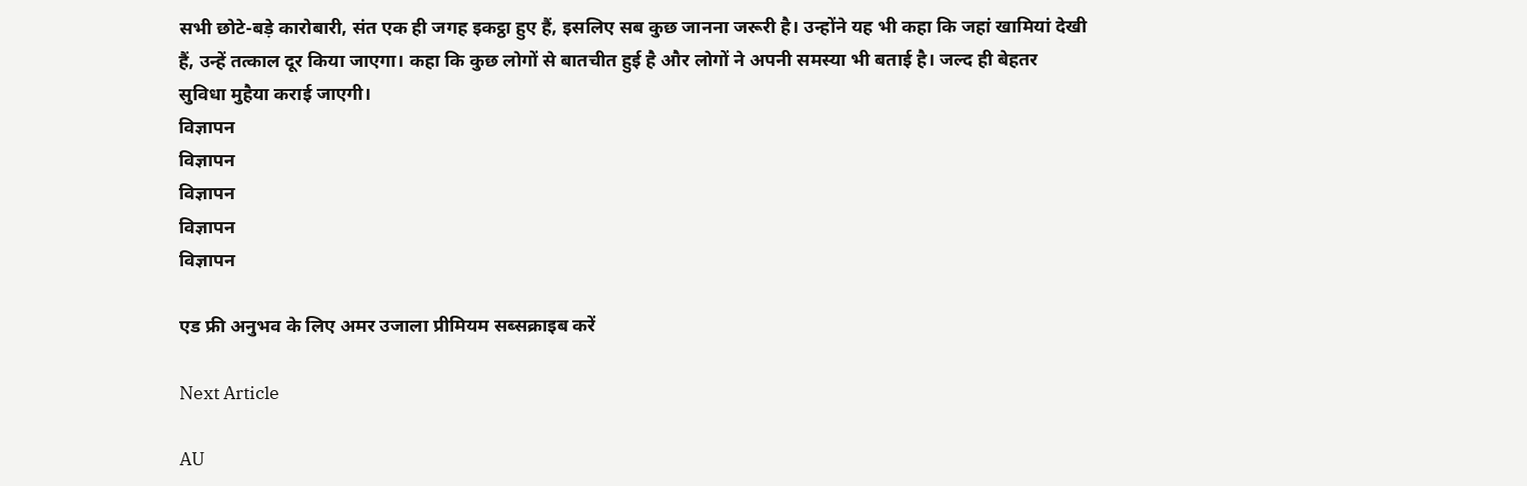सभी छोटे-बड़े कारोबारी, संत एक ही जगह इकट्ठा हुए हैं, इसलिए सब कुछ जानना जरूरी है। उन्होंने यह भी कहा कि जहां खामियां देखी हैं, उन्हें तत्काल दूर किया जाएगा। कहा कि कुछ लोगों से बातचीत हुई है और लोगों ने अपनी समस्या भी बताई है। जल्द ही बेहतर सुविधा मुहैया कराई जाएगी।
विज्ञापन
विज्ञापन
विज्ञापन
विज्ञापन
विज्ञापन

एड फ्री अनुभव के लिए अमर उजाला प्रीमियम सब्सक्राइब करें

Next Article

AU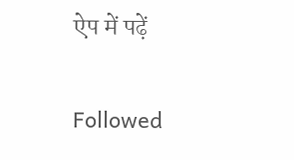ऐप में पढ़ें

Followed